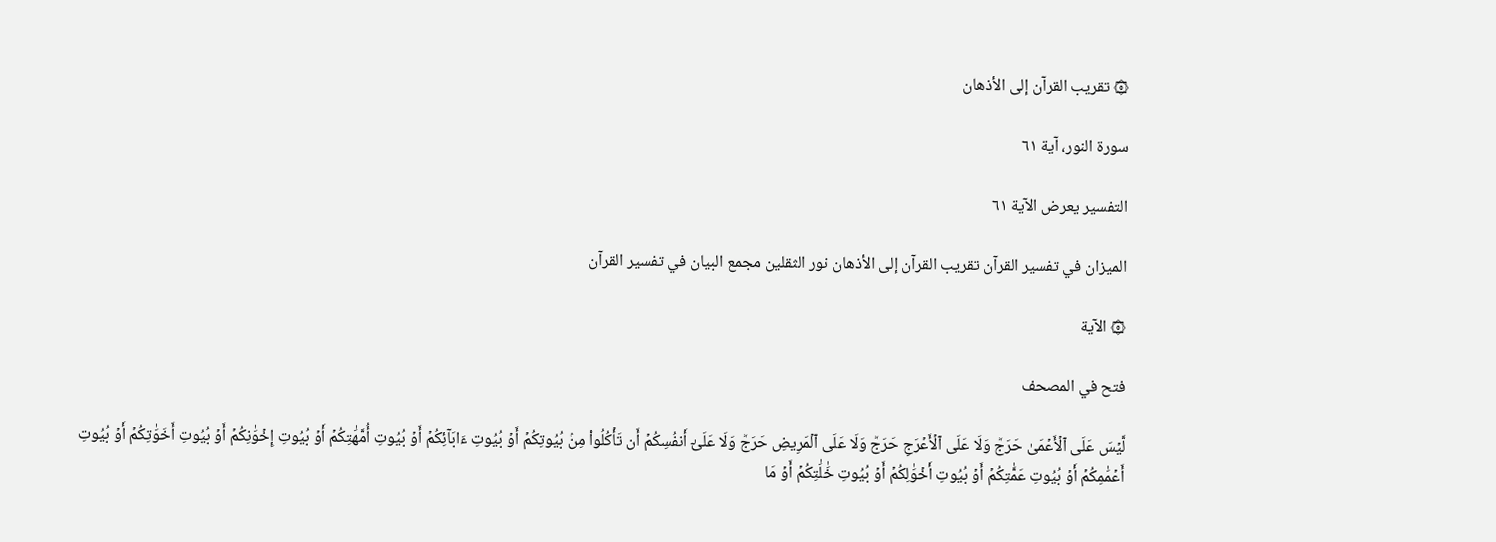۞ تقريب القرآن إلى الأذهان

سورة النور، آية ٦١

التفسير يعرض الآية ٦١

الميزان في تفسير القرآن تقريب القرآن إلى الأذهان نور الثقلين مجمع البيان في تفسير القرآن

۞ الآية

فتح في المصحف

لَّيۡسَ عَلَى ٱلۡأَعۡمَىٰ حَرَجٞ وَلَا عَلَى ٱلۡأَعۡرَجِ حَرَجٞ وَلَا عَلَى ٱلۡمَرِيضِ حَرَجٞ وَلَا عَلَىٰٓ أَنفُسِكُمۡ أَن تَأۡكُلُواْ مِنۢ بُيُوتِكُمۡ أَوۡ بُيُوتِ ءَابَآئِكُمۡ أَوۡ بُيُوتِ أُمَّهَٰتِكُمۡ أَوۡ بُيُوتِ إِخۡوَٰنِكُمۡ أَوۡ بُيُوتِ أَخَوَٰتِكُمۡ أَوۡ بُيُوتِ أَعۡمَٰمِكُمۡ أَوۡ بُيُوتِ عَمَّٰتِكُمۡ أَوۡ بُيُوتِ أَخۡوَٰلِكُمۡ أَوۡ بُيُوتِ خَٰلَٰتِكُمۡ أَوۡ مَا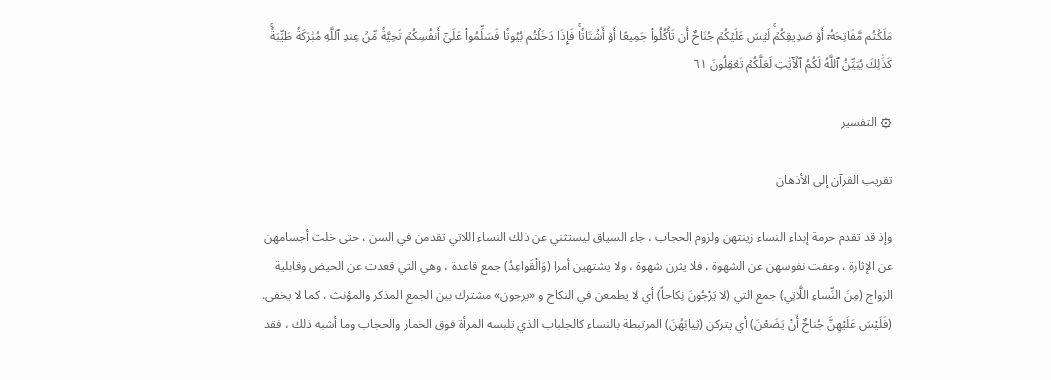مَلَكۡتُم مَّفَاتِحَهُۥٓ أَوۡ صَدِيقِكُمۡۚ لَيۡسَ عَلَيۡكُمۡ جُنَاحٌ أَن تَأۡكُلُواْ جَمِيعًا أَوۡ أَشۡتَاتٗاۚ فَإِذَا دَخَلۡتُم بُيُوتٗا فَسَلِّمُواْ عَلَىٰٓ أَنفُسِكُمۡ تَحِيَّةٗ مِّنۡ عِندِ ٱللَّهِ مُبَٰرَكَةٗ طَيِّبَةٗۚ كَذَٰلِكَ يُبَيِّنُ ٱللَّهُ لَكُمُ ٱلۡأٓيَٰتِ لَعَلَّكُمۡ تَعۡقِلُونَ ٦١

۞ التفسير

تقريب القرآن إلى الأذهان

وإذ قد تقدم حرمة إبداء النساء زينتهن ولزوم الحجاب ، جاء السياق ليستثني عن ذلك النساء اللاتي تقدمن في السن ، حتى خلت أجسامهن عن الإثارة ، وعفت نفوسهن عن الشهوة ، فلا يثرن شهوة ، ولا يشتهين أمرا (وَالْقَواعِدُ) جمع قاعدة ، وهي التي قعدت عن الحيض وقابلية الزواج (مِنَ النِّساءِ اللَّاتِي) جمع التي (لا يَرْجُونَ نِكاحاً) أي لا يطمعن في النكاح و «يرجون» مشترك بين الجمع المذكر والمؤنث ، كما لا يخفى. (فَلَيْسَ عَلَيْهِنَّ جُناحٌ أَنْ يَضَعْنَ) أي يتركن (ثِيابَهُنَ) المرتبطة بالنساء كالجلباب الذي تلبسه المرأة فوق الخمار والحجاب وما أشبه ذلك ، فقد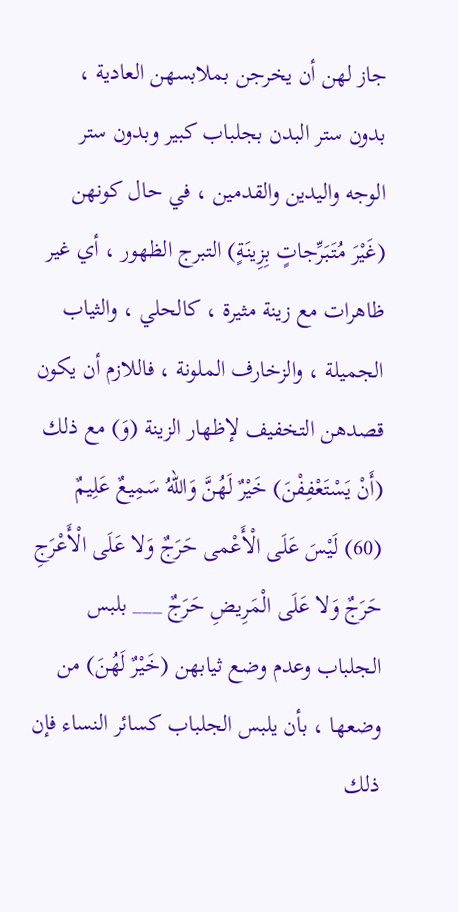جاز لهن أن يخرجن بملابسهن العادية ، بدون ستر البدن بجلباب كبير وبدون ستر الوجه واليدين والقدمين ، في حال كونهن (غَيْرَ مُتَبَرِّجاتٍ بِزِينَةٍ) التبرج الظهور ، أي غير ظاهرات مع زينة مثيرة ، كالحلي ، والثياب الجميلة ، والزخارف الملونة ، فاللازم أن يكون قصدهن التخفيف لإظهار الزينة (وَ) مع ذلك (أَنْ يَسْتَعْفِفْنَ) خَيْرٌ لَهُنَّ وَاللهُ سَمِيعٌ عَلِيمٌ (60) لَيْسَ عَلَى الْأَعْمى حَرَجٌ وَلا عَلَى الْأَعْرَجِ حَرَجٌ وَلا عَلَى الْمَرِيضِ حَرَجٌ ___ بلبس الجلباب وعدم وضع ثيابهن (خَيْرٌ لَهُنَ) من وضعها ، بأن يلبس الجلباب كسائر النساء فإن ذلك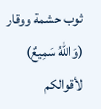ثوب حشمة ووقار (وَاللهُ سَمِيعٌ) لأقوالكم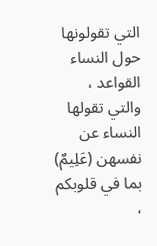التي تقولونها حول النساء القواعد ، والتي تقولها النساء عن نفسهن (عَلِيمٌ) بما في قلوبكم ،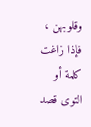وقلوبهن ، فإذا زاغت كلمة أو التوى قصد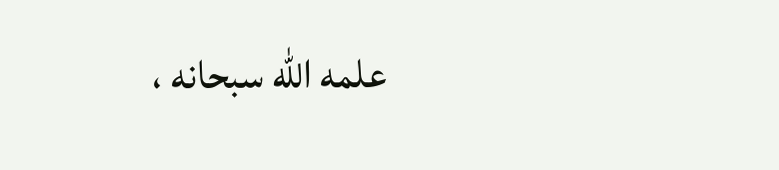علمه الله سبحانه ،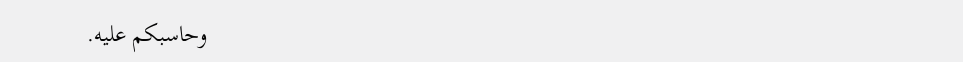وحاسبكم عليه.